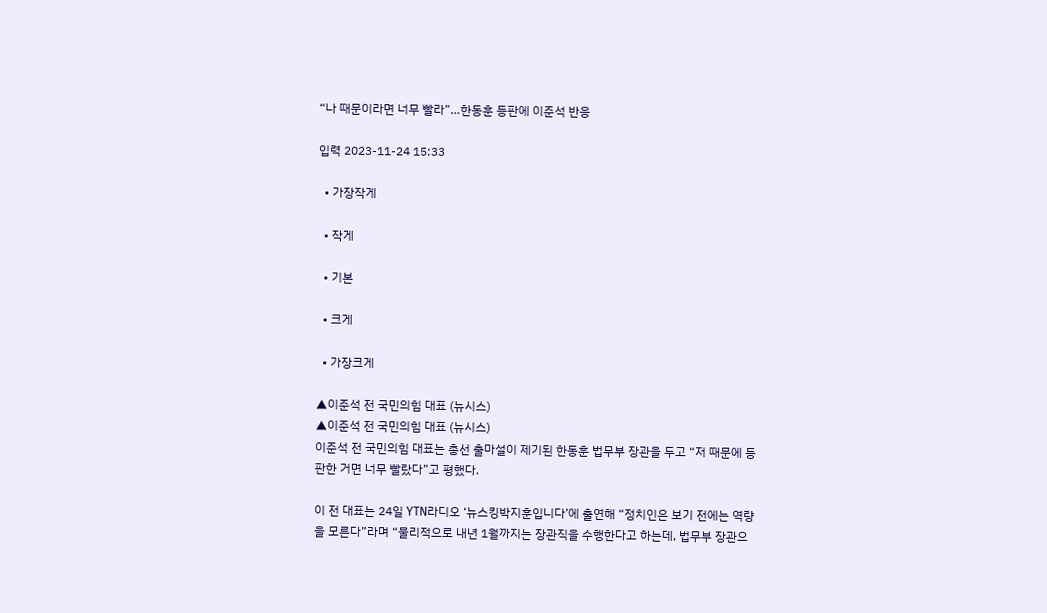“나 때문이라면 너무 빨라”…한동훈 등판에 이준석 반응

입력 2023-11-24 15:33

  • 가장작게

  • 작게

  • 기본

  • 크게

  • 가장크게

▲이준석 전 국민의힘 대표 (뉴시스)
▲이준석 전 국민의힘 대표 (뉴시스)
이준석 전 국민의힘 대표는 총선 출마설이 제기된 한동훈 법무부 장관을 두고 “저 때문에 등판한 거면 너무 빨랐다”고 평했다.

이 전 대표는 24일 YTN라디오 ‘뉴스킹박지훈입니다’에 출연해 “정치인은 보기 전에는 역량을 모른다”라며 “물리적으로 내년 1월까지는 장관직을 수행한다고 하는데, 법무부 장관으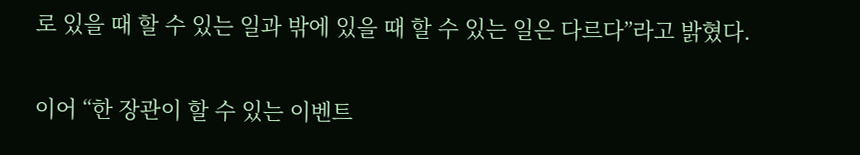로 있을 때 할 수 있는 일과 밖에 있을 때 할 수 있는 일은 다르다”라고 밝혔다.

이어 “한 장관이 할 수 있는 이벤트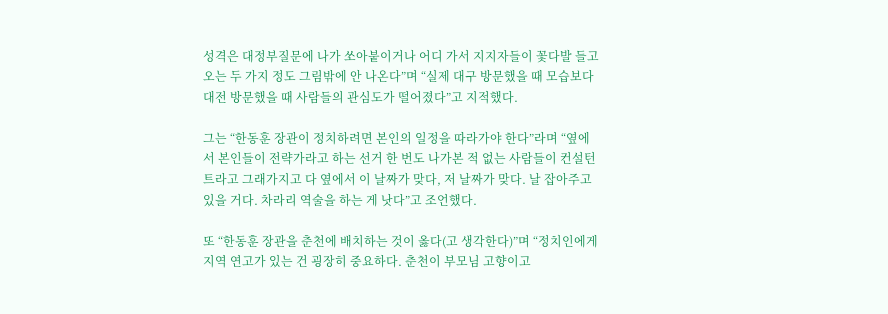성격은 대정부질문에 나가 쏘아붙이거나 어디 가서 지지자들이 꽃다발 들고 오는 두 가지 정도 그림밖에 안 나온다”며 “실제 대구 방문했을 때 모습보다 대전 방문했을 때 사람들의 관심도가 떨어졌다”고 지적했다.

그는 “한동훈 장관이 정치하려면 본인의 일정을 따라가야 한다”라며 “옆에서 본인들이 전략가라고 하는 선거 한 번도 나가본 적 없는 사람들이 컨설턴트라고 그래가지고 다 옆에서 이 날짜가 맞다, 저 날짜가 맞다. 날 잡아주고 있을 거다. 차라리 역술을 하는 게 낫다”고 조언했다.

또 “한동훈 장관을 춘천에 배치하는 것이 옳다(고 생각한다)”며 “정치인에게 지역 연고가 있는 건 굉장히 중요하다. 춘천이 부모님 고향이고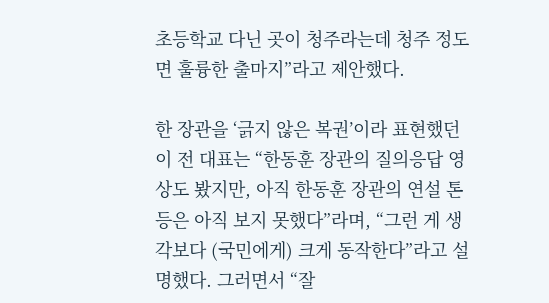초등학교 다닌 곳이 청주라는데 청주 정도면 훌륭한 출마지”라고 제안했다.

한 장관을 ‘긁지 않은 복권’이라 표현했던 이 전 대표는 “한동훈 장관의 질의응답 영상도 봤지만, 아직 한동훈 장관의 연설 톤 등은 아직 보지 못했다”라며, “그런 게 생각보다 (국민에게) 크게 동작한다”라고 설명했다. 그러면서 “잘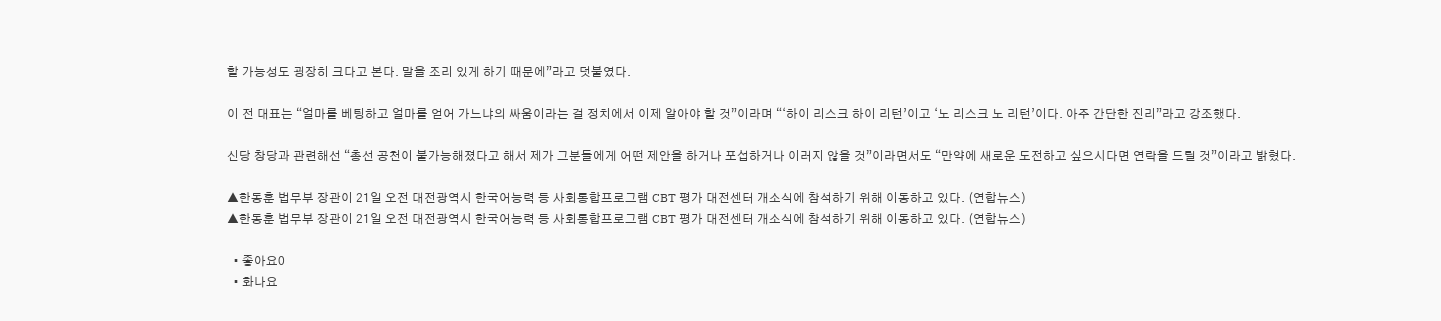할 가능성도 굉장히 크다고 본다. 말을 조리 있게 하기 때문에”라고 덧붙였다.

이 전 대표는 “얼마를 베팅하고 얼마를 얻어 가느냐의 싸움이라는 걸 정치에서 이제 알아야 할 것”이라며 “‘하이 리스크 하이 리턴’이고 ‘노 리스크 노 리턴’이다. 아주 간단한 진리”라고 강조했다.

신당 창당과 관련해선 “총선 공천이 불가능해졌다고 해서 제가 그분들에게 어떤 제안을 하거나 포섭하거나 이러지 않을 것”이라면서도 “만약에 새로운 도전하고 싶으시다면 연락을 드릴 것”이라고 밝혔다.

▲한동훈 법무부 장관이 21일 오전 대전광역시 한국어능력 등 사회통합프로그램 CBT 평가 대전센터 개소식에 참석하기 위해 이동하고 있다. (연합뉴스)
▲한동훈 법무부 장관이 21일 오전 대전광역시 한국어능력 등 사회통합프로그램 CBT 평가 대전센터 개소식에 참석하기 위해 이동하고 있다. (연합뉴스)

  • 좋아요0
  • 화나요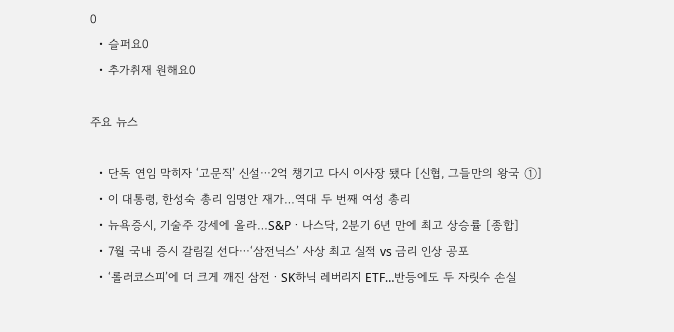0
  • 슬퍼요0
  • 추가취재 원해요0

주요 뉴스

  • 단독 연임 막히자 ‘고문직’ 신설⋯2억 챙기고 다시 이사장 됐다 [신협, 그들만의 왕국 ①]
  • 이 대통령, 한성숙 총리 임명안 재가…역대 두 번째 여성 총리
  • 뉴욕증시, 기술주 강세에 올라…S&Pㆍ나스닥, 2분기 6년 만에 최고 상승률 [종합]
  • 7월 국내 증시 갈림길 선다⋯‘삼전닉스’ 사상 최고 실적 vs 금리 인상 공포
  • ‘롤러코스피’에 더 크게 깨진 삼전ㆍSK하닉 레버리지 ETF…반등에도 두 자릿수 손실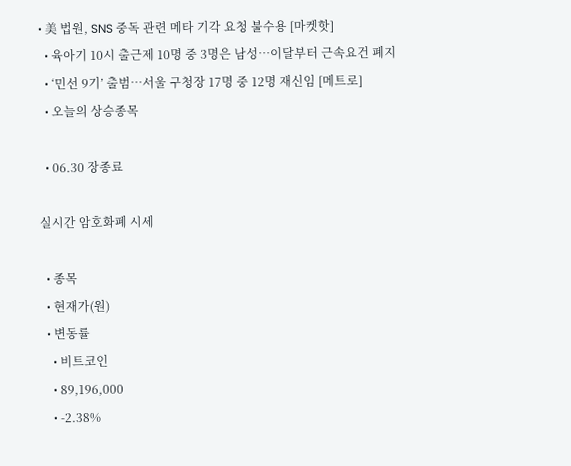• 美 법원, SNS 중독 관련 메타 기각 요청 불수용 [마켓핫]
  • 육아기 10시 출근제 10명 중 3명은 남성⋯이달부터 근속요건 폐지
  • ‘민선 9기’ 출범…서울 구청장 17명 중 12명 재신임 [메트로]
  • 오늘의 상승종목

  • 06.30 장종료

실시간 암호화폐 시세

  • 종목
  • 현재가(원)
  • 변동률
    • 비트코인
    • 89,196,000
    • -2.38%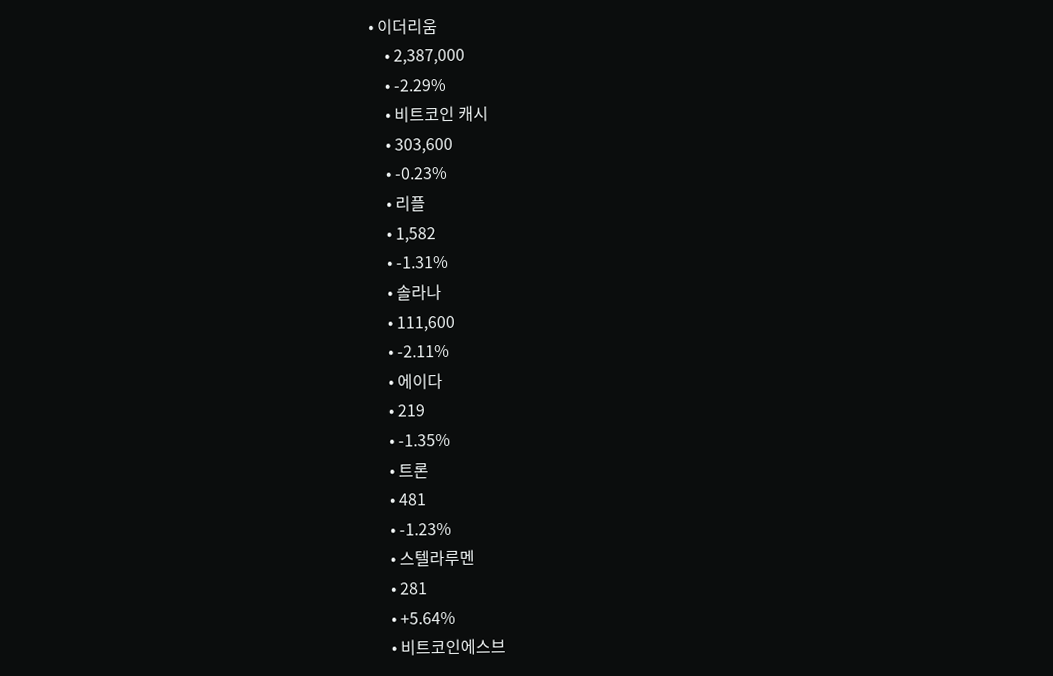• 이더리움
    • 2,387,000
    • -2.29%
    • 비트코인 캐시
    • 303,600
    • -0.23%
    • 리플
    • 1,582
    • -1.31%
    • 솔라나
    • 111,600
    • -2.11%
    • 에이다
    • 219
    • -1.35%
    • 트론
    • 481
    • -1.23%
    • 스텔라루멘
    • 281
    • +5.64%
    • 비트코인에스브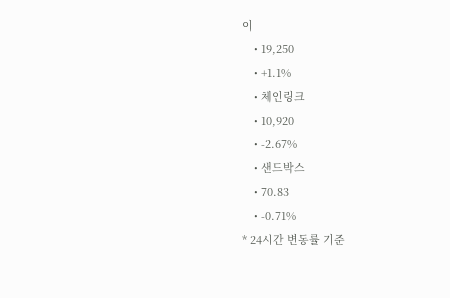이
    • 19,250
    • +1.1%
    • 체인링크
    • 10,920
    • -2.67%
    • 샌드박스
    • 70.83
    • -0.71%
* 24시간 변동률 기준